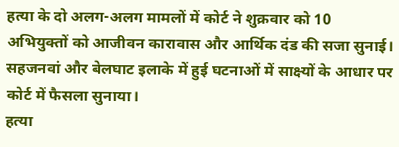हत्या के दो अलग-अलग मामलों में कोर्ट ने शुक्रवार को 10 अभियुक्तों को आजीवन कारावास और आर्थिक दंड की सजा सुनाई। सहजनवां और बेलघाट इलाके में हुई घटनाओं में साक्ष्यों के आधार पर कोर्ट में फैसला सुनाया।
हत्या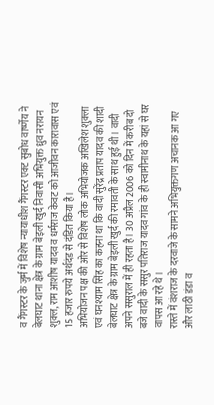व गैंगस्टर के जुर्म में विशेष न्यायाधीश गैंगस्टर एक्ट सुबोध वार्ष्णेय ने बेलघाट थाना क्षेत्र के ग्राम बेइली खुर्द निवासी अभियुक्त ध्रुव नरायन शुक्ल, राम आशीष यादव व धर्मराज केवट को आजीवन कारावास एवं 15 हजार रुपये अर्थदंड से दंडित किया है।
अभियोजन पक्ष की ओर से विशेष लोक अभियोजक अखिलेश शुक्ला एवं घनश्याम सिंह का कहना था कि वादी सुरेंद्र प्रताप यादव की शादी बेलघाट क्षेत्र के ग्राम बेइली खुर्द की रमावती के साथ हुई थी। वादी अपने ससुराल में ही रहता है। 30 अप्रैल 2006 को दिन में करीब दो बजे वादी के ससुर पतिराज यादव गांव के ही स्वामीनाथ के यहां से घर वापस आ रहे थे।
रास्ते में वंशराज के दरवाजे के सामने अभियुक्तगण अचानक आ गए और लाठी डंडा व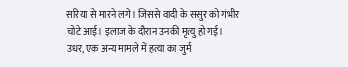सरिया से मारने लगे। जिससे वादी के ससुर को गंभीर चोटे आई। इलाज के दौरान उनकी मृत्यु हो गई।
उधर, एक अन्य मामले में हत्या का जुर्म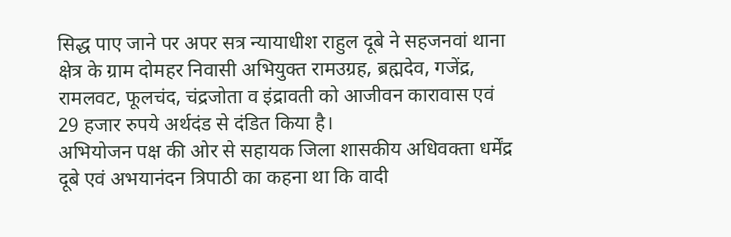सिद्ध पाए जाने पर अपर सत्र न्यायाधीश राहुल दूबे ने सहजनवां थाना क्षेत्र के ग्राम दोमहर निवासी अभियुक्त रामउग्रह, ब्रह्मदेव, गजेंद्र, रामलवट, फूलचंद, चंद्रजोता व इंद्रावती को आजीवन कारावास एवं 29 हजार रुपये अर्थदंड से दंडित किया है।
अभियोजन पक्ष की ओर से सहायक जिला शासकीय अधिवक्ता धर्मेंद्र दूबे एवं अभयानंदन त्रिपाठी का कहना था कि वादी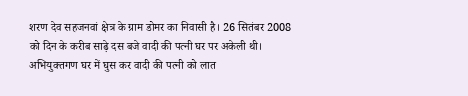शरण देव सहजनवां क्षेत्र के ग्राम डोमर का निवासी है। 26 सितंबर 2008 को दिन के करीब साढ़े दस बजे वादी की पत्नी घर पर अकेली थी। अभियुक्तगण घर में घुस कर वादी की पत्नी को लात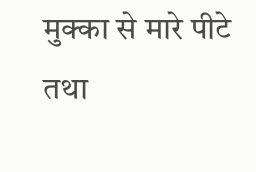मुक्का से मारे पीटे तथा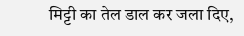मिट्टी का तेल डाल कर जला दिए,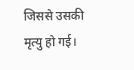जिससे उसकी मृत्यु हो गई।